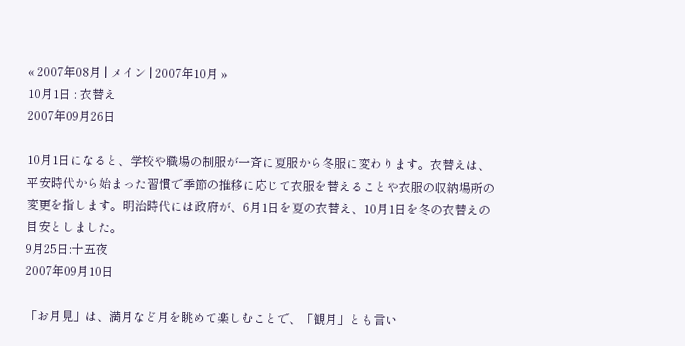« 2007年08月 | メイン | 2007年10月 »
10月1日 : 衣替え
2007年09月26日

10月1日になると、学校や職場の制服が一斉に夏服から冬服に変わります。衣替えは、平安時代から始まった習慣で季節の推移に応じて衣服を替えることや衣服の収納場所の変更を指します。明治時代には政府が、6月1日を夏の衣替え、10月1日を冬の衣替えの目安としました。
9月25日:十五夜
2007年09月10日

「お月見」は、満月など月を眺めて楽しむことで、「観月」とも言い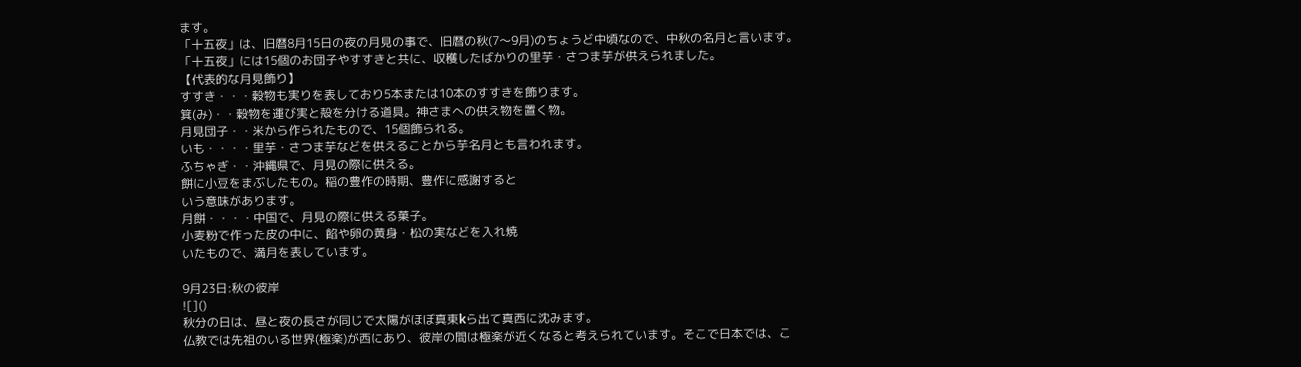ます。
「十五夜」は、旧暦8月15日の夜の月見の事で、旧暦の秋(7〜9月)のちょうど中頃なので、中秋の名月と言います。
「十五夜」には15個のお団子やすすきと共に、収穫したばかりの里芋・さつま芋が供えられました。
【代表的な月見飾り】
すすき・・・穀物も実りを表しており5本または10本のすすきを飾ります。
箕(み)・・穀物を運び実と殻を分ける道具。神さまへの供え物を置く物。
月見団子・・米から作られたもので、15個飾られる。
いも・・・・里芋・さつま芋などを供えることから芋名月とも言われます。
ふちゃぎ・・沖縄県で、月見の際に供える。
餅に小豆をまぶしたもの。稲の豊作の時期、豊作に感謝すると
いう意味があります。
月餅・・・・中国で、月見の際に供える菓子。
小麦粉で作った皮の中に、餡や卵の黄身・松の実などを入れ焼
いたもので、満月を表しています。

9月23日:秋の彼岸
![]()
秋分の日は、昼と夜の長さが同じで太陽がほぼ真東kら出て真西に沈みます。
仏教では先祖のいる世界(極楽)が西にあり、彼岸の間は極楽が近くなると考えられています。そこで日本では、こ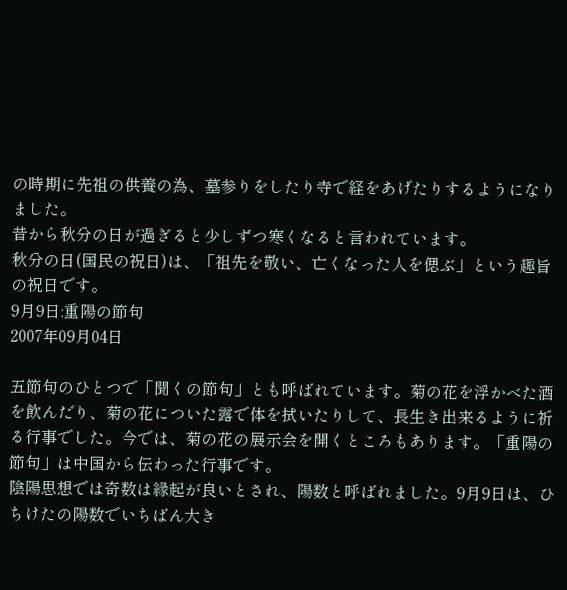の時期に先祖の供養の為、墓参りをしたり寺で経をあげたりするようになりました。
昔から秋分の日が過ぎると少しずつ寒くなると言われています。
秋分の日(国民の祝日)は、「祖先を敬い、亡くなった人を偲ぶ」という趣旨の祝日です。
9月9日:重陽の節句
2007年09月04日

五節句のひとつで「聞くの節句」とも呼ばれています。菊の花を浮かべた酒を飲んだり、菊の花についた露で体を拭いたりして、長生き出来るように祈る行事でした。今では、菊の花の展示会を開くところもあります。「重陽の節句」は中国から伝わった行事です。
陰陽思想では奇数は縁起が良いとされ、陽数と呼ばれました。9月9日は、ひちけたの陽数でいちばん大き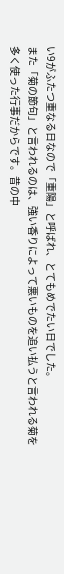い9がふたつ重なる日なので「重陽」と呼ばれ、とてもめでたい日でした。
また「菊の節句」と言われるのは、強い香りによって悪いものを追い払うと言われる菊を多く使った行事だからです。昔の中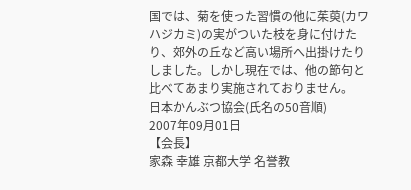国では、菊を使った習慣の他に茱萸(カワハジカミ)の実がついた枝を身に付けたり、郊外の丘など高い場所へ出掛けたりしました。しかし現在では、他の節句と比べてあまり実施されておりません。
日本かんぶつ協会(氏名の50音順)
2007年09月01日
【会長】
家森 幸雄 京都大学 名誉教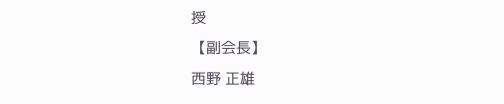授
【副会長】
西野 正雄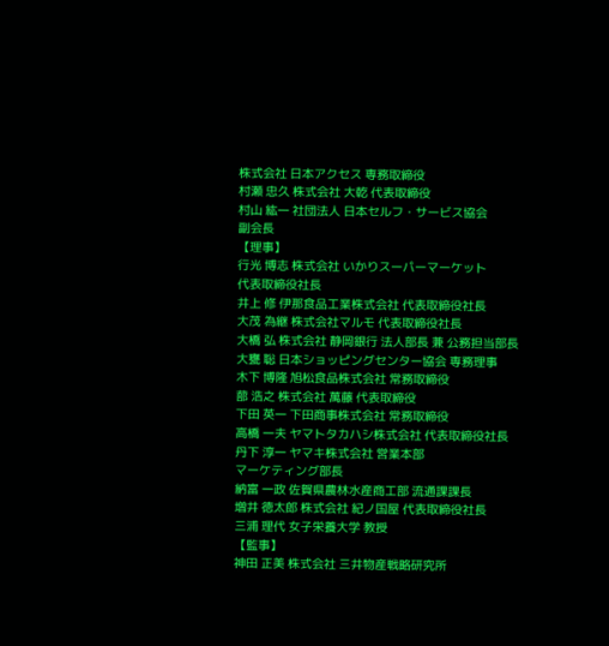株式会社 日本アクセス 専務取締役
村瀬 忠久 株式会社 大乾 代表取締役
村山 紘一 社団法人 日本セルフ・サービス協会
副会長
【理事】
行光 博志 株式会社 いかりスーパーマーケット
代表取締役社長
井上 修 伊那食品工業株式会社 代表取締役社長
大茂 為継 株式会社マルモ 代表取締役社長
大橋 弘 株式会社 静岡銀行 法人部長 兼 公務担当部長
大甕 聡 日本ショッピングセンター協会 専務理事
木下 博隆 旭松食品株式会社 常務取締役
蔀 浩之 株式会社 萬藤 代表取締役
下田 英一 下田商事株式会社 常務取締役
高橋 一夫 ヤマトタカハシ株式会社 代表取締役社長
丹下 淳一 ヤマキ株式会社 営業本部
マーケティング部長
納富 一政 佐賀県農林水産商工部 流通課課長
増井 徳太郎 株式会社 紀ノ国屋 代表取締役社長
三浦 理代 女子栄養大学 教授
【監事】
神田 正美 株式会社 三井物産戦略研究所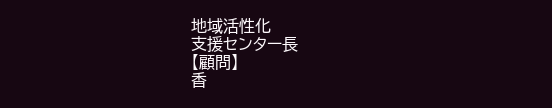地域活性化
支援センター長
【顧問】
香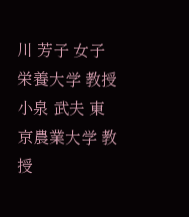川 芳子 女子栄養大学 教授
小泉 武夫 東京農業大学 教授